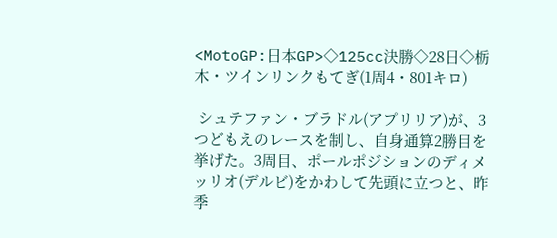<MotoGP:日本GP>◇125cc決勝◇28日◇栃木・ツインリンクもてぎ(1周4・801キロ)

 シュテファン・ブラドル(アプリリア)が、3つどもえのレースを制し、自身通算2勝目を挙げた。3周目、ポールポジションのディメッリオ(デルビ)をかわして先頭に立つと、昨季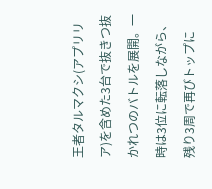王者タルマクシ(アプリリア)を含めた3台で抜きつ抜かれつのバトルを展開。一時は3位に転落しながら、残り3周で再びトップに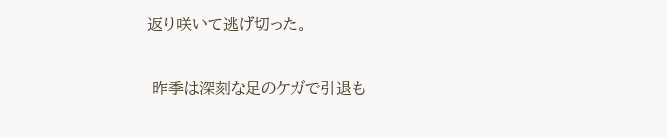返り咲いて逃げ切った。

 昨季は深刻な足のケガで引退も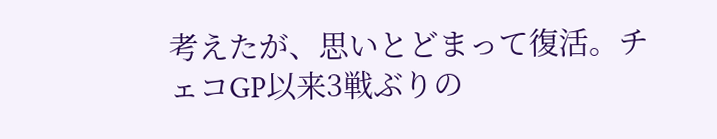考えたが、思いとどまって復活。チェコGP以来3戦ぶりの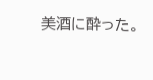美酒に酔った。